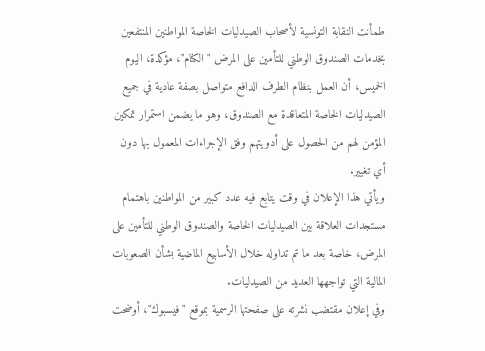طمأنت النقابة التونسية لأصحاب الصيدليات الخاصة المواطنين المنتفعين بخدمات الصندوق الوطني للتأمين على المرض "الكنام"، مؤكدة، اليوم الخميس، أن العمل بنظام الطرف الدافع متواصل بصفة عادية في جميع الصيدليات الخاصة المتعاقدة مع الصندوق، وهو ما يضمن استمرار تمكين المؤمن لهم من الحصول على أدويتهم وفق الإجراءات المعمول بها دون أي تغيير.
ويأتي هذا الإعلان في وقت يتابع فيه عدد كبير من المواطنين باهتمام مستجدات العلاقة بين الصيدليات الخاصة والصندوق الوطني للتأمين على المرض، خاصة بعد ما تم تداوله خلال الأسابيع الماضية بشأن الصعوبات المالية التي تواجهها العديد من الصيدليات.
وفي إعلان مقتضب نشرته على صفحتها الرسمية بموقع "فيسبوك"، أوضحت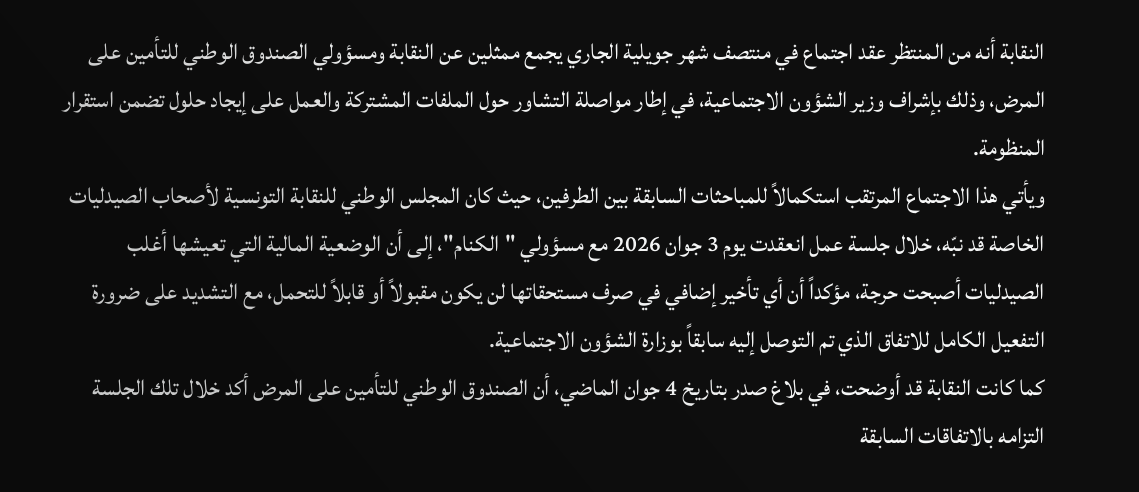النقابة أنه من المنتظر عقد اجتماع في منتصف شهر جويلية الجاري يجمع ممثلين عن النقابة ومسؤولي الصندوق الوطني للتأمين على المرض، وذلك بإشراف وزير الشؤون الاجتماعية، في إطار مواصلة التشاور حول الملفات المشتركة والعمل على إيجاد حلول تضمن استقرار المنظومة.
ويأتي هذا الاجتماع المرتقب استكمالاً للمباحثات السابقة بين الطرفين، حيث كان المجلس الوطني للنقابة التونسية لأصحاب الصيدليات الخاصة قد نبّه، خلال جلسة عمل انعقدت يوم 3 جوان 2026 مع مسؤولي "الكنام"، إلى أن الوضعية المالية التي تعيشها أغلب الصيدليات أصبحت حرجة، مؤكداً أن أي تأخير إضافي في صرف مستحقاتها لن يكون مقبولاً أو قابلاً للتحمل، مع التشديد على ضرورة التفعيل الكامل للاتفاق الذي تم التوصل إليه سابقاً بوزارة الشؤون الاجتماعية.
كما كانت النقابة قد أوضحت، في بلاغ صدر بتاريخ 4 جوان الماضي، أن الصندوق الوطني للتأمين على المرض أكد خلال تلك الجلسة التزامه بالاتفاقات السابقة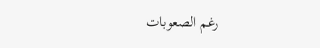رغم الصعوبات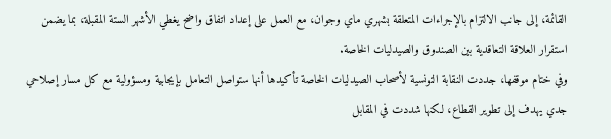القائمة، إلى جانب الالتزام بالإجراءات المتعلقة بشهري ماي وجوان، مع العمل على إعداد اتفاق واضح يغطي الأشهر الستة المقبلة، بما يضمن استقرار العلاقة التعاقدية بين الصندوق والصيدليات الخاصة.
وفي ختام موقفها، جددت النقابة التونسية لأصحاب الصيدليات الخاصة تأكيدها أنها ستواصل التعامل بإيجابية ومسؤولية مع كل مسار إصلاحي جدي يهدف إلى تطوير القطاع، لكنها شددت في المقابل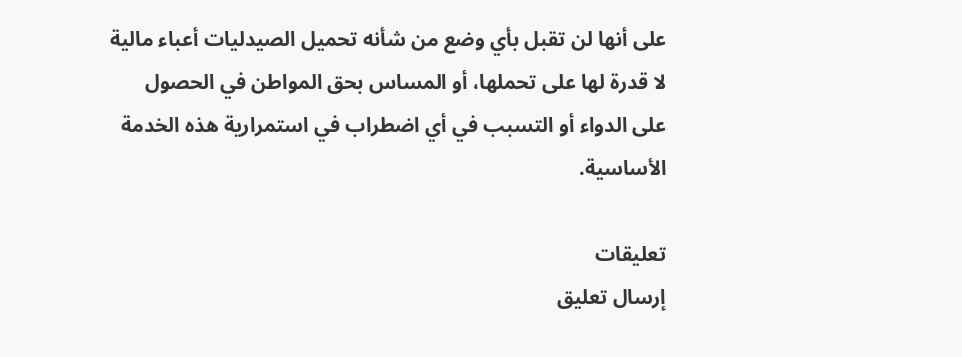على أنها لن تقبل بأي وضع من شأنه تحميل الصيدليات أعباء مالية لا قدرة لها على تحملها، أو المساس بحق المواطن في الحصول على الدواء أو التسبب في أي اضطراب في استمرارية هذه الخدمة الأساسية.

تعليقات
إرسال تعليق